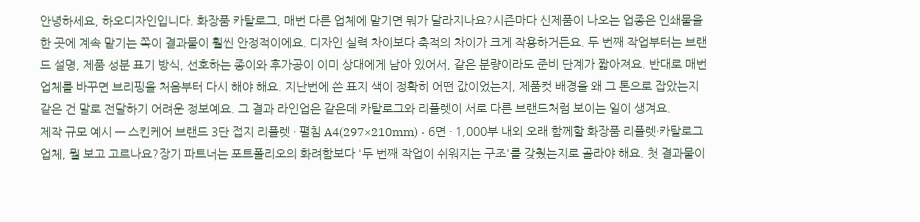안녕하세요, 하오디자인입니다. 화장품 카탈로그, 매번 다른 업체에 맡기면 뭐가 달라지나요?시즌마다 신제품이 나오는 업종은 인쇄물을 한 곳에 계속 맡기는 쪽이 결과물이 훨씬 안정적이에요. 디자인 실력 차이보다 축적의 차이가 크게 작용하거든요. 두 번째 작업부터는 브랜드 설명, 제품 성분 표기 방식, 선호하는 종이와 후가공이 이미 상대에게 남아 있어서, 같은 분량이라도 준비 단계가 짧아져요. 반대로 매번 업체를 바꾸면 브리핑을 처음부터 다시 해야 해요. 지난번에 쓴 표지 색이 정확히 어떤 값이었는지, 제품컷 배경을 왜 그 톤으로 잡았는지 같은 건 말로 전달하기 어려운 정보예요. 그 결과 라인업은 같은데 카탈로그와 리플렛이 서로 다른 브랜드처럼 보이는 일이 생겨요.
제작 규모 예시 — 스킨케어 브랜드 3단 접지 리플렛 · 펼침 A4(297×210mm) · 6면 · 1,000부 내외 오래 함께할 화장품 리플렛·카탈로그 업체, 뭘 보고 고르나요?장기 파트너는 포트폴리오의 화려함보다 '두 번째 작업이 쉬워지는 구조'를 갖췄는지로 골라야 해요. 첫 결과물이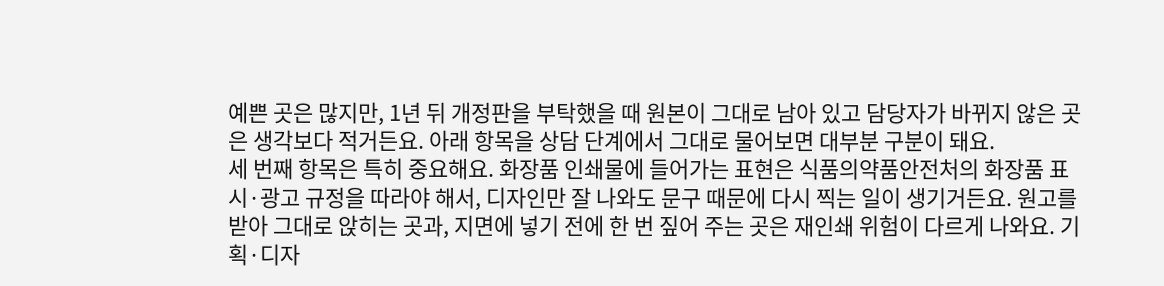예쁜 곳은 많지만, 1년 뒤 개정판을 부탁했을 때 원본이 그대로 남아 있고 담당자가 바뀌지 않은 곳은 생각보다 적거든요. 아래 항목을 상담 단계에서 그대로 물어보면 대부분 구분이 돼요.
세 번째 항목은 특히 중요해요. 화장품 인쇄물에 들어가는 표현은 식품의약품안전처의 화장품 표시·광고 규정을 따라야 해서, 디자인만 잘 나와도 문구 때문에 다시 찍는 일이 생기거든요. 원고를 받아 그대로 앉히는 곳과, 지면에 넣기 전에 한 번 짚어 주는 곳은 재인쇄 위험이 다르게 나와요. 기획·디자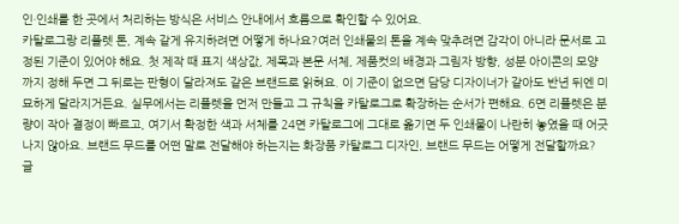인·인쇄를 한 곳에서 처리하는 방식은 서비스 안내에서 흐름으로 확인할 수 있어요.
카탈로그랑 리플렛 톤, 계속 같게 유지하려면 어떻게 하나요?여러 인쇄물의 톤을 계속 맞추려면 감각이 아니라 문서로 고정된 기준이 있어야 해요. 첫 제작 때 표지 색상값, 제목과 본문 서체, 제품컷의 배경과 그림자 방향, 성분 아이콘의 모양까지 정해 두면 그 뒤로는 판형이 달라져도 같은 브랜드로 읽혀요. 이 기준이 없으면 담당 디자이너가 같아도 반년 뒤엔 미묘하게 달라지거든요. 실무에서는 리플렛을 먼저 만들고 그 규칙을 카탈로그로 확장하는 순서가 편해요. 6면 리플렛은 분량이 작아 결정이 빠르고, 여기서 확정한 색과 서체를 24면 카탈로그에 그대로 옮기면 두 인쇄물이 나란히 놓였을 때 어긋나지 않아요. 브랜드 무드를 어떤 말로 전달해야 하는지는 화장품 카탈로그 디자인, 브랜드 무드는 어떻게 전달할까요? 글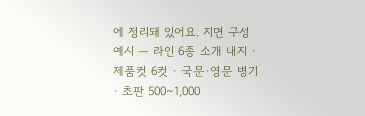에 정리돼 있어요. 지면 구성 예시 — 라인 6종 소개 내지 · 제품컷 6컷 · 국문·영문 병기 · 초판 500~1,000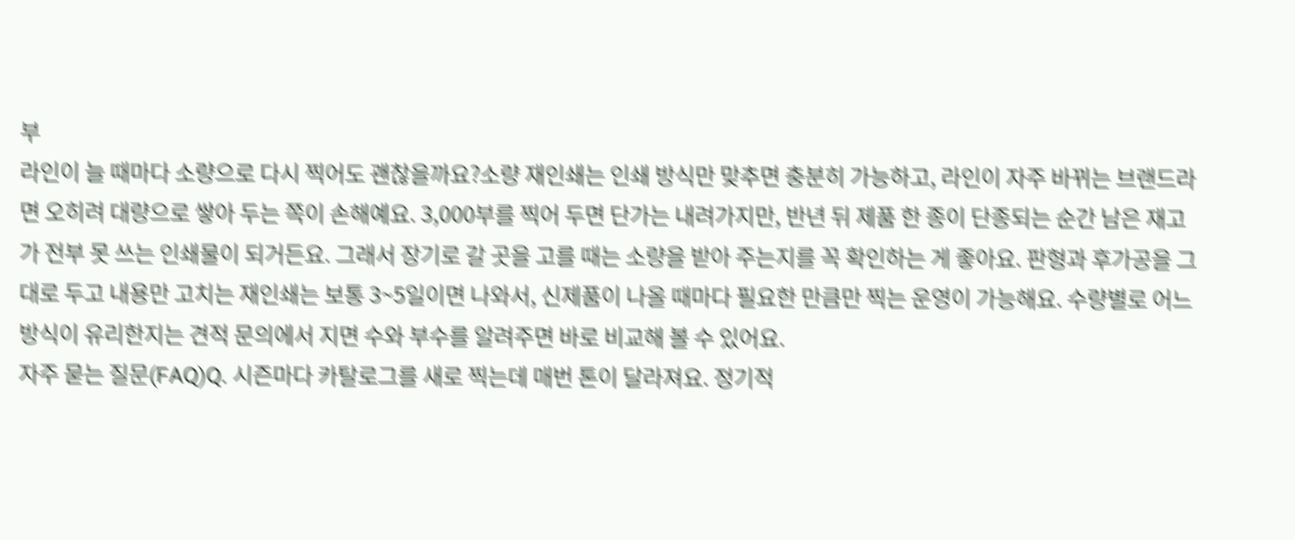부
라인이 늘 때마다 소량으로 다시 찍어도 괜찮을까요?소량 재인쇄는 인쇄 방식만 맞추면 충분히 가능하고, 라인이 자주 바뀌는 브랜드라면 오히려 대량으로 쌓아 두는 쪽이 손해예요. 3,000부를 찍어 두면 단가는 내려가지만, 반년 뒤 제품 한 종이 단종되는 순간 남은 재고가 전부 못 쓰는 인쇄물이 되거든요. 그래서 장기로 갈 곳을 고를 때는 소량을 받아 주는지를 꼭 확인하는 게 좋아요. 판형과 후가공을 그대로 두고 내용만 고치는 재인쇄는 보통 3~5일이면 나와서, 신제품이 나올 때마다 필요한 만큼만 찍는 운영이 가능해요. 수량별로 어느 방식이 유리한지는 견적 문의에서 지면 수와 부수를 알려주면 바로 비교해 볼 수 있어요.
자주 묻는 질문(FAQ)Q. 시즌마다 카탈로그를 새로 찍는데 매번 톤이 달라져요. 정기적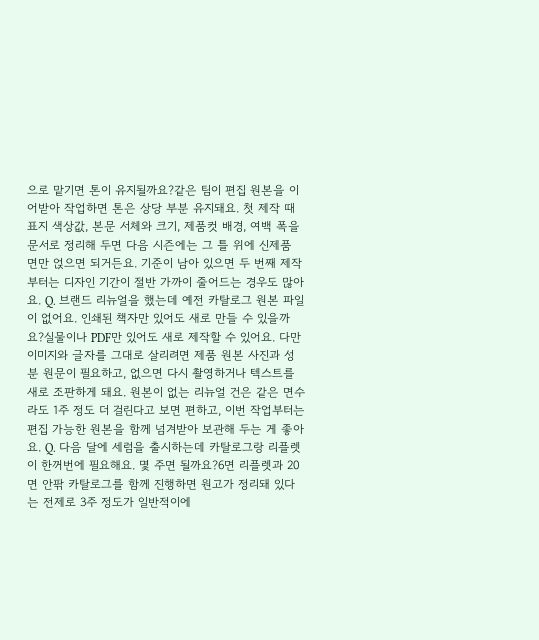으로 맡기면 톤이 유지될까요?같은 팀이 편집 원본을 이어받아 작업하면 톤은 상당 부분 유지돼요. 첫 제작 때 표지 색상값, 본문 서체와 크기, 제품컷 배경, 여백 폭을 문서로 정리해 두면 다음 시즌에는 그 틀 위에 신제품 면만 얹으면 되거든요. 기준이 남아 있으면 두 번째 제작부터는 디자인 기간이 절반 가까이 줄어드는 경우도 많아요. Q. 브랜드 리뉴얼을 했는데 예전 카탈로그 원본 파일이 없어요. 인쇄된 책자만 있어도 새로 만들 수 있을까요?실물이나 PDF만 있어도 새로 제작할 수 있어요. 다만 이미지와 글자를 그대로 살리려면 제품 원본 사진과 성분 원문이 필요하고, 없으면 다시 촬영하거나 텍스트를 새로 조판하게 돼요. 원본이 없는 리뉴얼 건은 같은 면수라도 1주 정도 더 걸린다고 보면 편하고, 이번 작업부터는 편집 가능한 원본을 함께 넘겨받아 보관해 두는 게 좋아요. Q. 다음 달에 세럼을 출시하는데 카탈로그랑 리플렛이 한꺼번에 필요해요. 몇 주면 될까요?6면 리플렛과 20면 안팎 카탈로그를 함께 진행하면 원고가 정리돼 있다는 전제로 3주 정도가 일반적이에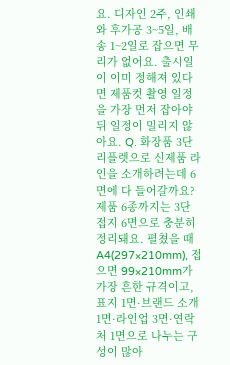요. 디자인 2주, 인쇄와 후가공 3~5일, 배송 1~2일로 잡으면 무리가 없어요. 출시일이 이미 정해져 있다면 제품컷 촬영 일정을 가장 먼저 잡아야 뒤 일정이 밀리지 않아요. Q. 화장품 3단 리플렛으로 신제품 라인을 소개하려는데 6면에 다 들어갈까요?제품 6종까지는 3단 접지 6면으로 충분히 정리돼요. 펼쳤을 때 A4(297×210mm), 접으면 99×210mm가 가장 흔한 규격이고, 표지 1면·브랜드 소개 1면·라인업 3면·연락처 1면으로 나누는 구성이 많아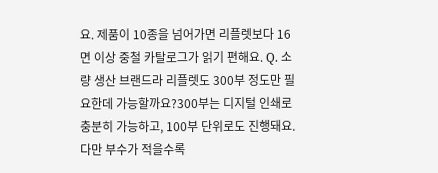요. 제품이 10종을 넘어가면 리플렛보다 16면 이상 중철 카탈로그가 읽기 편해요. Q. 소량 생산 브랜드라 리플렛도 300부 정도만 필요한데 가능할까요?300부는 디지털 인쇄로 충분히 가능하고, 100부 단위로도 진행돼요. 다만 부수가 적을수록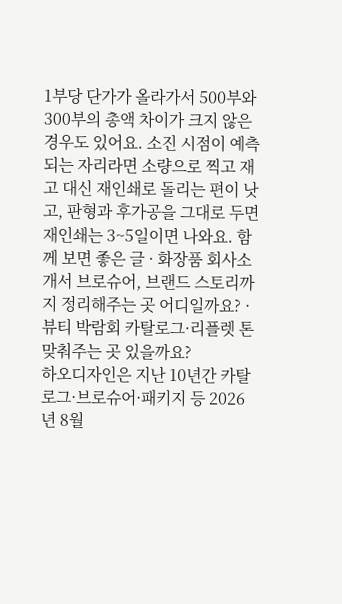1부당 단가가 올라가서 500부와 300부의 총액 차이가 크지 않은 경우도 있어요. 소진 시점이 예측되는 자리라면 소량으로 찍고 재고 대신 재인쇄로 돌리는 편이 낫고, 판형과 후가공을 그대로 두면 재인쇄는 3~5일이면 나와요. 함께 보면 좋은 글 · 화장품 회사소개서 브로슈어, 브랜드 스토리까지 정리해주는 곳 어디일까요? · 뷰티 박람회 카탈로그·리플렛 톤 맞춰주는 곳 있을까요?
하오디자인은 지난 10년간 카탈로그·브로슈어·패키지 등 2026년 8월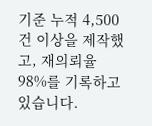기준 누적 4,500건 이상을 제작했고, 재의뢰율 98%를 기록하고 있습니다.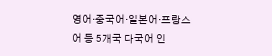영어·중국어·일본어·프랑스어 등 5개국 다국어 인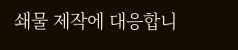쇄물 제작에 대응합니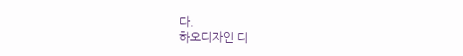다.
하오디자인 디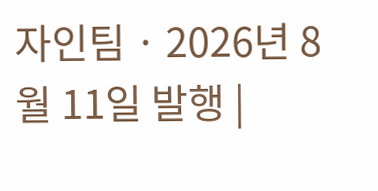자인팀 · 2026년 8월 11일 발행 |